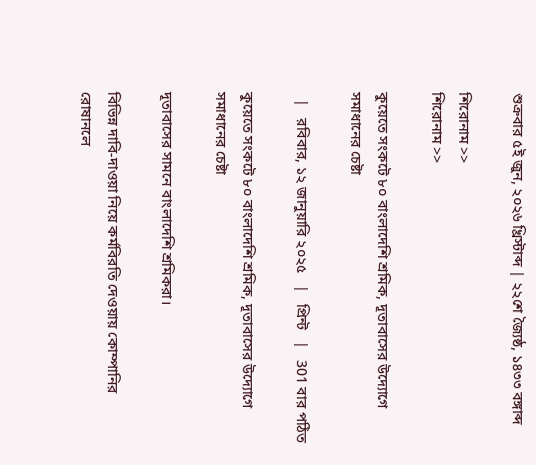শুক্রবার ৫ই জুন, ২০২৬ খ্রিস্টাব্দ | ২২শে জ্যৈষ্ঠ, ১৪৩৩ বঙ্গাব্দ

শিরোনাম >>
শিরোনাম >>

কুয়েতে সংকটে ৮০ বাংলাদেশি শ্রমিক, দূতাবাসের উদ্যোগে সমাধানের চেষ্টা

  |   রবিবার, ১২ জানুয়ারি ২০২৫   |   প্রিন্ট   |   301 বার পঠিত

কুয়েতে সংকটে ৮০ বাংলাদেশি শ্রমিক, দূতাবাসের উদ্যোগে সমাধানের চেষ্টা

দূতাবাসের সামনে বাংলাদেশি শ্রমিকরা।

বিভিন্ন দাবি-দাওয়া নিয়ে কর্মবিরতি দেওয়ায় কোম্পানির রোষানলে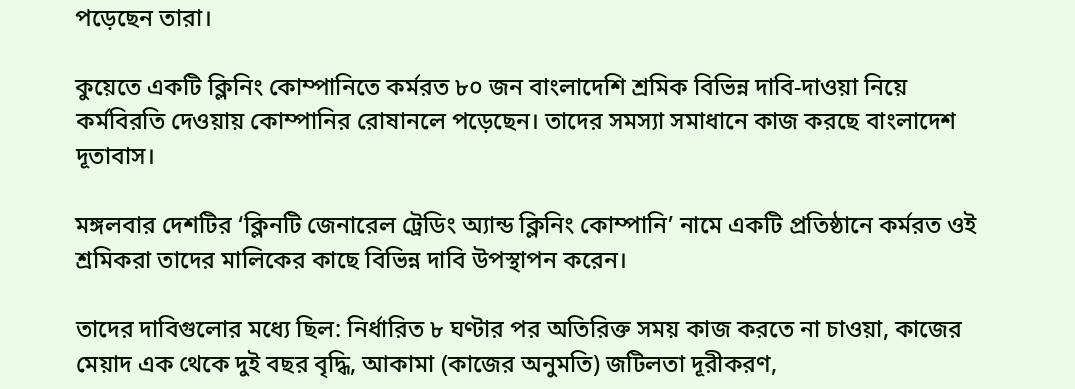পড়েছেন তারা।

কুয়েতে একটি ক্লিনিং কোম্পানিতে কর্মরত ৮০ জন বাংলাদেশি শ্রমিক বিভিন্ন দাবি-দাওয়া নিয়ে কর্মবিরতি দেওয়ায় কোম্পানির রোষানলে পড়েছেন। তাদের সমস্যা সমাধানে কাজ করছে বাংলাদেশ দূতাবাস।

মঙ্গলবার দেশটির ‘ক্লিনটি জেনারেল ট্রেডিং অ্যান্ড ক্লিনিং কোম্পানি’ নামে একটি প্রতিষ্ঠানে কর্মরত ওই শ্রমিকরা তাদের মালিকের কাছে বিভিন্ন দাবি উপস্থাপন করেন।

তাদের দাবিগুলোর মধ্যে ছিল: নির্ধারিত ৮ ঘণ্টার পর অতিরিক্ত সময় কাজ করতে না চাওয়া, কাজের মেয়াদ এক থেকে দুই বছর বৃদ্ধি, আকামা (কাজের অনুমতি) জটিলতা দূরীকরণ,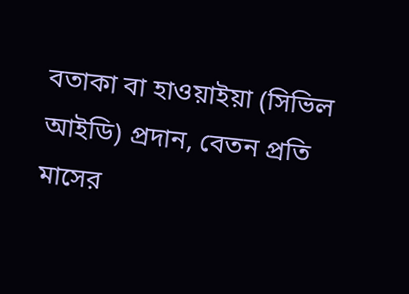বতাকা বা হাওয়াইয়া (সিভিল আইডি) প্রদান, বেতন প্রতি মাসের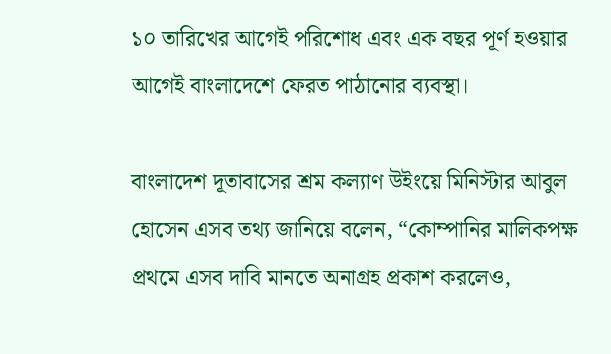১০ তারিখের আগেই পরিশোধ এবং এক বছর পূর্ণ হওয়ার আগেই বাংলাদেশে ফেরত পাঠানোর ব্যবস্থা।

বাংলাদেশ দূতাবাসের শ্রম কল্যাণ উইংয়ে মিনিস্টার আবুল হোসেন এসব তথ্য জানিয়ে বলেন, “কোম্পানির মালিকপক্ষ প্রথমে এসব দাবি মানতে অনাগ্রহ প্রকাশ করলেও,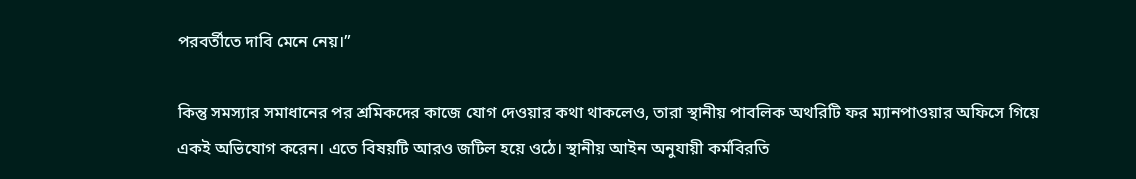পরবর্তীতে দাবি মেনে নেয়।”

কিন্তু সমস্যার সমাধানের পর শ্রমিকদের কাজে যোগ দেওয়ার কথা থাকলেও, তারা স্থানীয় পাবলিক অথরিটি ফর ম্যানপাওয়ার অফিসে গিয়ে একই অভিযোগ করেন। এতে বিষয়টি আরও জটিল হয়ে ওঠে। স্থানীয় আইন অনুযায়ী কর্মবিরতি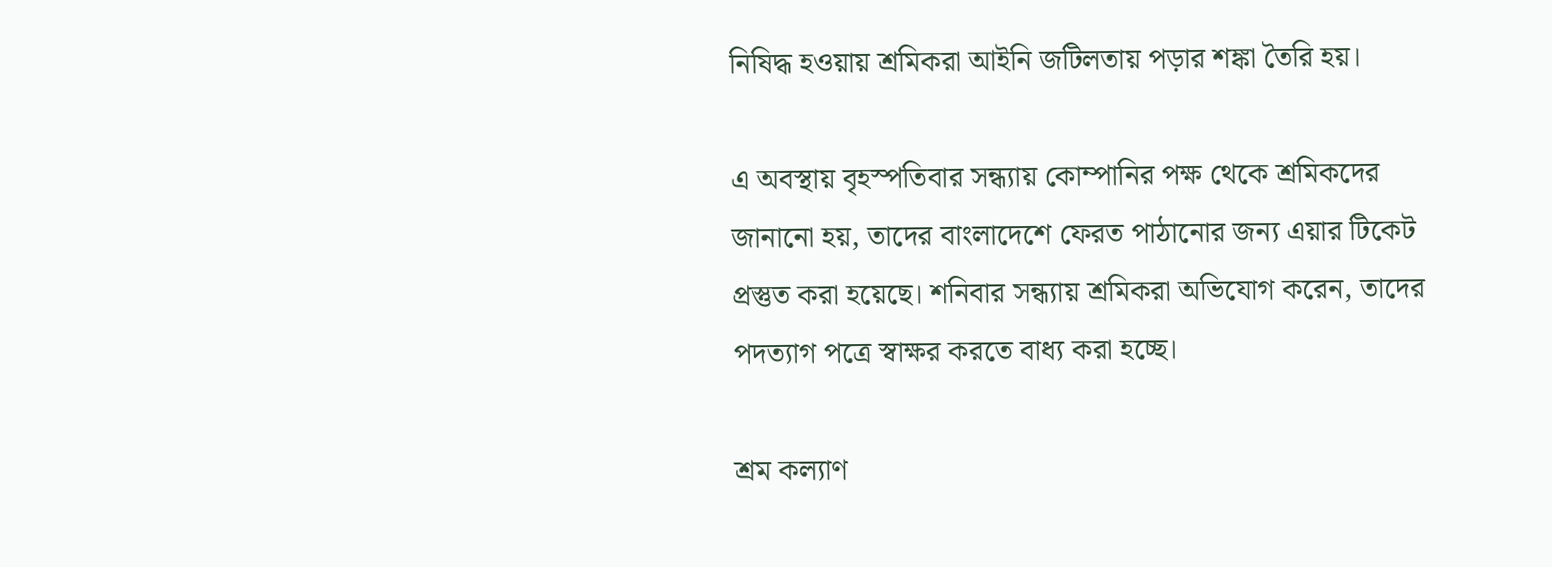নিষিদ্ধ হওয়ায় শ্রমিকরা আইনি জটিলতায় পড়ার শঙ্কা তৈরি হয়।

এ অবস্থায় বৃহস্পতিবার সন্ধ্যায় কোম্পানির পক্ষ থেকে শ্রমিকদের জানানো হয়, তাদের বাংলাদেশে ফেরত পাঠানোর জন্য এয়ার টিকেট প্রস্তুত করা হয়েছে। শনিবার সন্ধ্যায় শ্রমিকরা অভিযোগ করেন, তাদের পদত্যাগ পত্রে স্বাক্ষর করতে বাধ্য করা হচ্ছে।

শ্রম কল্যাণ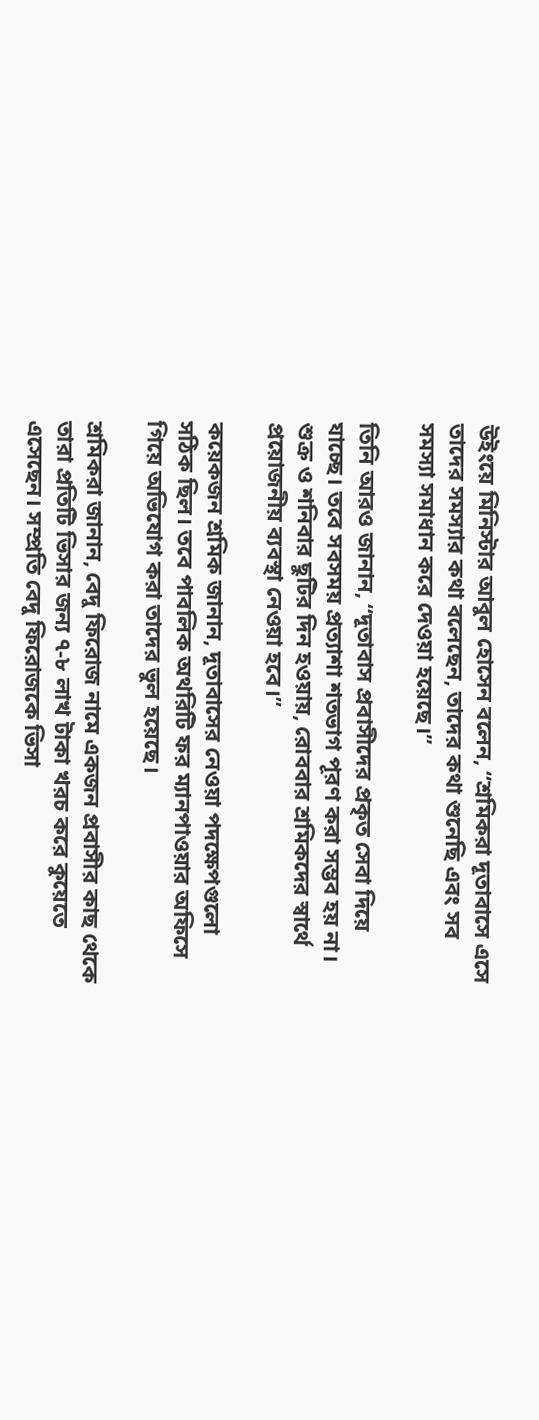উইংয়ে মিনিস্টার আবুল হোসেন বলেন, “শ্রমিকরা দূতাবাসে এসে তাদের সমস্যার কথা বলেছেন, তাদের কথা শুনেছি এবং সব সমস্যা সমাধান করে দেওয়া হয়েছে।”

তিনি আরও জানান, “দূতাবাস প্রবাসীদের প্রকৃত সেবা দিয়ে যাচ্ছে। তবে সবসময় প্রত্যাশা শতভাগ পূরণ করা সম্ভব হয় না। শুক্র ও শনিবার ছুটির দিন হওয়ায়, রোববার শ্রমিকদের স্বার্থে প্রয়োজনীয় ব্যবস্থা নেওয়া হবে।”

কয়েকজন শ্রমিক জানান, দূতাবাসের নেওয়া পদক্ষেপগুলো সঠিক ছিল। তবে পাবলিক অথরিটি ফর ম্যানপাওয়ার অফিসে গিয়ে অভিযোগ করা তাদের ভুল হয়েছে।

শ্রমিকরা জানান, বেদু ফিরোজ নামে একজন প্রবাসীর কাছ থেকে তারা প্রতিটি ভিসার জন্য ৭-৮ লাখ টাকা খরচ করে কুয়েতে এসেছেন। সম্প্রতি বেদু ফিরোজকে ভিসা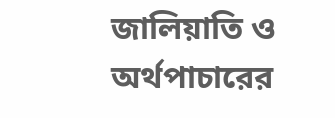জালিয়াতি ও অর্থপাচারের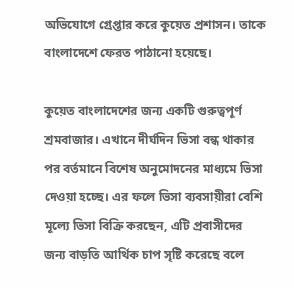অভিযোগে গ্রেপ্তার করে কুয়েত প্রশাসন। তাকে বাংলাদেশে ফেরত পাঠানো হয়েছে।

কুয়েত বাংলাদেশের জন্য একটি গুরুত্বপূর্ণ শ্রমবাজার। এখানে দীর্ঘদিন ভিসা বন্ধ থাকার পর বর্তমানে বিশেষ অনুমোদনের মাধ্যমে ভিসা দেওয়া হচ্ছে। এর ফলে ভিসা ব্যবসায়ীরা বেশি মূল্যে ভিসা বিক্রি করছেন, এটি প্রবাসীদের জন্য বাড়তি আর্থিক চাপ সৃষ্টি করেছে বলে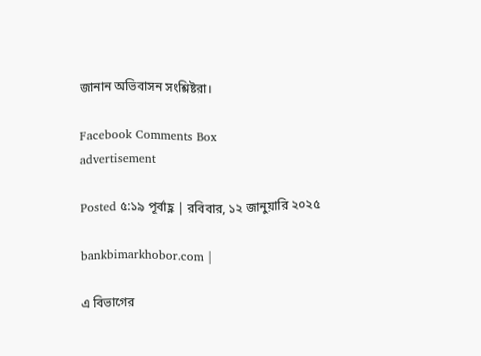জানান অভিবাসন সংশ্লিষ্টরা।

Facebook Comments Box
advertisement

Posted ৫:১৯ পূর্বাহ্ণ | রবিবার, ১২ জানুয়ারি ২০২৫

bankbimarkhobor.com |

এ বিভাগের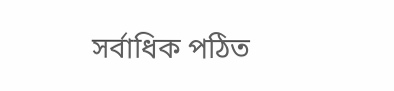সর্বাধিক পঠিত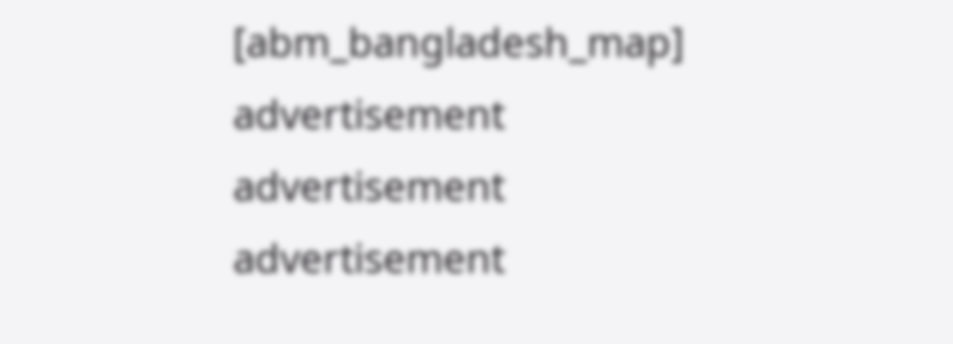[abm_bangladesh_map]
advertisement
advertisement
advertisement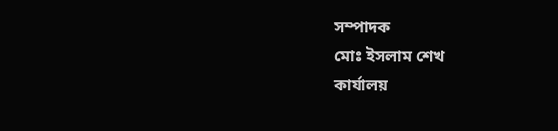সম্পাদক
মোঃ ইসলাম শেখ
কার্যালয়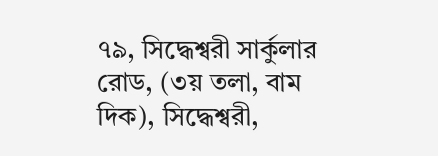৭৯, সিদ্ধেশ্বরী সার্কুলার রোড, (৩য় তলা, বাম দিক), সিদ্ধেশ্বরী,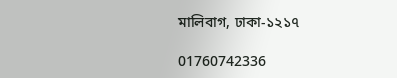মালিবাগ, ঢাকা-১২১৭

01760742336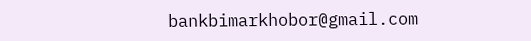bankbimarkhobor@gmail.com